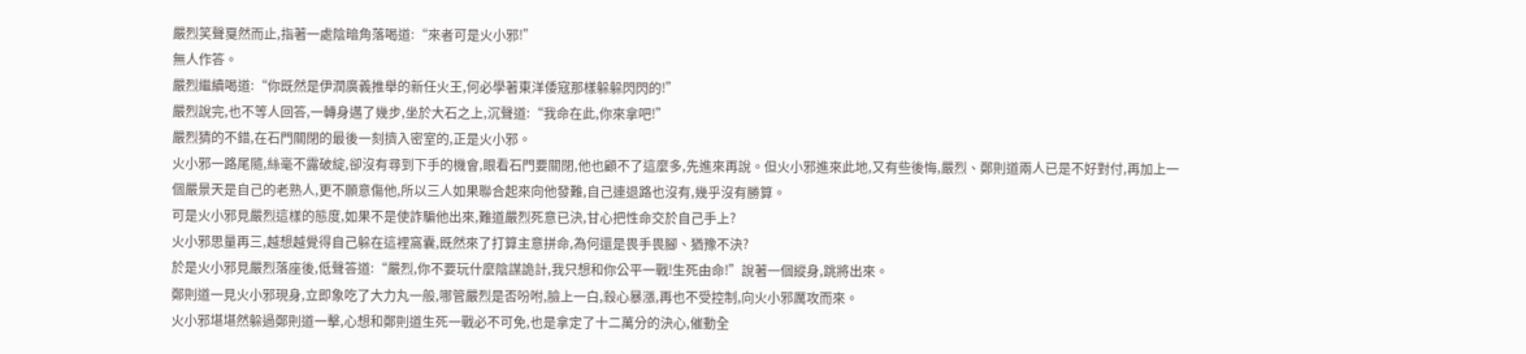嚴烈笑聲戛然而止,指著一處陰暗角落喝道:“來者可是火小邪!”
無人作答。
嚴烈繼續喝道:“你既然是伊潤廣義推舉的新任火王,何必學著東洋倭寇那樣躲躲閃閃的!”
嚴烈說完,也不等人回答,一轉身邁了幾步,坐於大石之上,沉聲道:“我命在此,你來拿吧!”
嚴烈猜的不錯,在石門關閉的最後一刻擠入密室的,正是火小邪。
火小邪一路尾隨,絲毫不露破綻,卻沒有尋到下手的機會,眼看石門要關閉,他也顧不了這麼多,先進來再說。但火小邪進來此地,又有些後悔,嚴烈、鄭則道兩人已是不好對付,再加上一個嚴景天是自己的老熟人,更不願意傷他,所以三人如果聯合起來向他發難,自己連退路也沒有,幾乎沒有勝算。
可是火小邪見嚴烈這樣的態度,如果不是使詐騙他出來,難道嚴烈死意已決,甘心把性命交於自己手上?
火小邪思量再三,越想越覺得自己躲在這裡窩囊,既然來了打算主意拼命,為何還是畏手畏腳、猶豫不決?
於是火小邪見嚴烈落座後,低聲答道:“嚴烈,你不要玩什麼陰謀詭計,我只想和你公平一戰!生死由命!”說著一個縱身,跳將出來。
鄭則道一見火小邪現身,立即象吃了大力丸一般,哪管嚴烈是否吩咐,臉上一白,殺心暴漲,再也不受控制,向火小邪厲攻而來。
火小邪堪堪然躲過鄭則道一擊,心想和鄭則道生死一戰必不可免,也是拿定了十二萬分的決心,催動全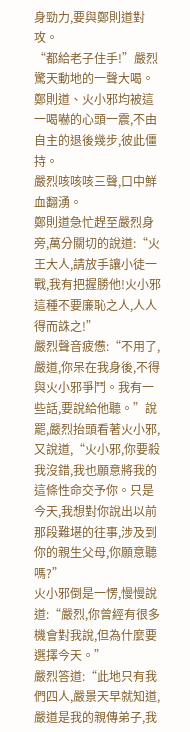身勁力,要與鄭則道對攻。
“都給老子住手!”嚴烈驚天動地的一聲大喝。
鄭則道、火小邪均被這一喝嚇的心頭一震,不由自主的退後幾步,彼此僵持。
嚴烈咳咳咳三聲,口中鮮血翻湧。
鄭則道急忙趕至嚴烈身旁,萬分關切的說道:“火王大人,請放手讓小徒一戰,我有把握勝他!火小邪這種不要廉恥之人,人人得而誅之!”
嚴烈聲音疲憊:“不用了,嚴道,你呆在我身後,不得與火小邪爭鬥。我有一些話,要說給他聽。”說罷,嚴烈抬頭看著火小邪,又說道,“火小邪,你要殺我沒錯,我也願意將我的這條性命交予你。只是今天,我想對你說出以前那段難堪的往事,涉及到你的親生父母,你願意聽嗎?”
火小邪倒是一愣,慢慢說道:“嚴烈,你曾經有很多機會對我說,但為什麼要選擇今天。”
嚴烈答道:“此地只有我們四人,嚴景天早就知道,嚴道是我的親傳弟子,我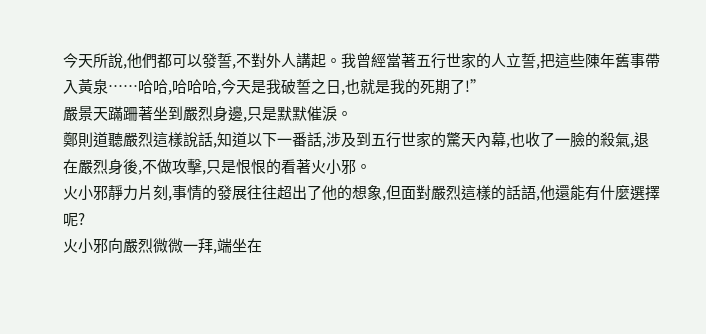今天所說,他們都可以發誓,不對外人講起。我曾經當著五行世家的人立誓,把這些陳年舊事帶入黃泉……哈哈,哈哈哈,今天是我破誓之日,也就是我的死期了!”
嚴景天蹣跚著坐到嚴烈身邊,只是默默催淚。
鄭則道聽嚴烈這樣說話,知道以下一番話,涉及到五行世家的驚天內幕,也收了一臉的殺氣,退在嚴烈身後,不做攻擊,只是恨恨的看著火小邪。
火小邪靜力片刻,事情的發展往往超出了他的想象,但面對嚴烈這樣的話語,他還能有什麼選擇呢?
火小邪向嚴烈微微一拜,端坐在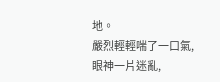地。
嚴烈輕輕喘了一口氣,眼神一片迷亂,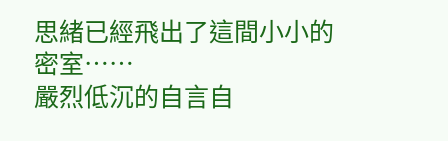思緒已經飛出了這間小小的密室……
嚴烈低沉的自言自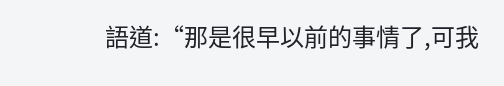語道:“那是很早以前的事情了,可我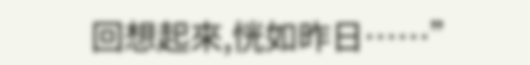回想起來,恍如昨日……”